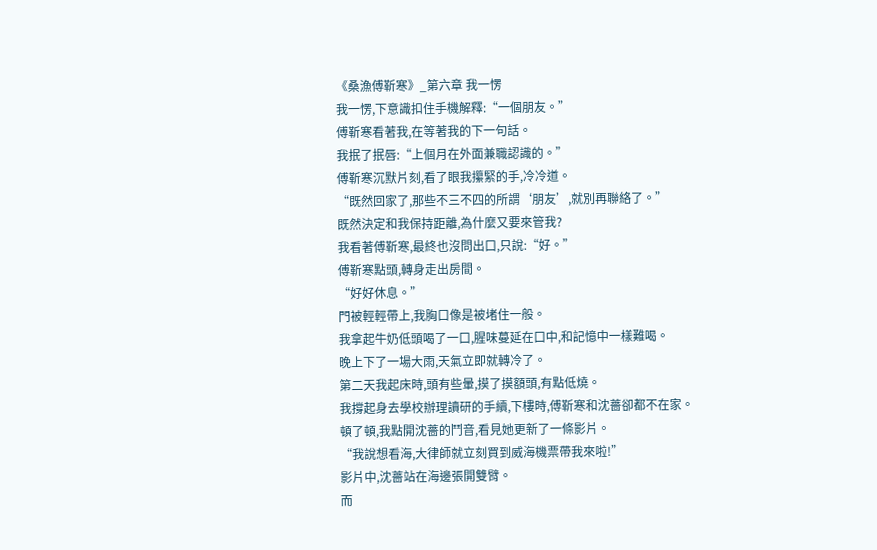《桑漁傅靳寒》_第六章 我一愣
我一愣,下意識扣住手機解釋:“一個朋友。”
傅靳寒看著我,在等著我的下一句話。
我抿了抿唇:“上個月在外面兼職認識的。”
傅靳寒沉默片刻,看了眼我攥緊的手,冷冷道。
“既然回家了,那些不三不四的所謂‘朋友’,就別再聯絡了。”
既然決定和我保持距離,為什麼又要來管我?
我看著傅靳寒,最終也沒問出口,只說:“好。”
傅靳寒點頭,轉身走出房間。
“好好休息。”
門被輕輕帶上,我胸口像是被堵住一般。
我拿起牛奶低頭喝了一口,腥味蔓延在口中,和記憶中一樣難喝。
晚上下了一場大雨,天氣立即就轉冷了。
第二天我起床時,頭有些暈,摸了摸額頭,有點低燒。
我撐起身去學校辦理讀研的手續,下樓時,傅靳寒和沈薔卻都不在家。
頓了頓,我點開沈薔的鬥音,看見她更新了一條影片。
“我說想看海,大律師就立刻買到威海機票帶我來啦!”
影片中,沈薔站在海邊張開雙臂。
而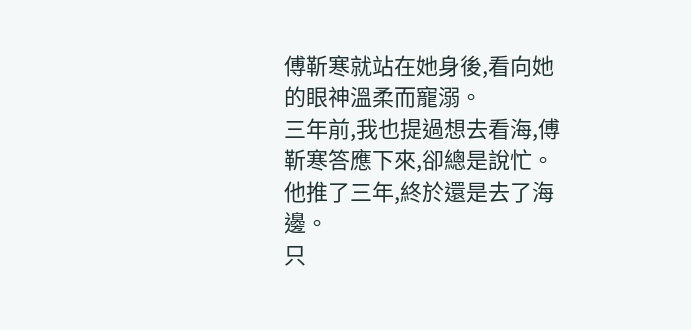傅靳寒就站在她身後,看向她的眼神溫柔而寵溺。
三年前,我也提過想去看海,傅靳寒答應下來,卻總是說忙。
他推了三年,終於還是去了海邊。
只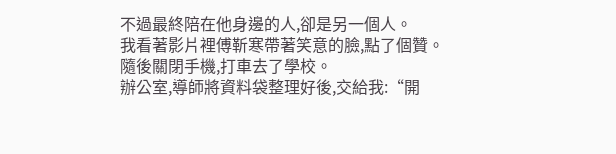不過最終陪在他身邊的人,卻是另一個人。
我看著影片裡傅靳寒帶著笑意的臉,點了個贊。
隨後關閉手機,打車去了學校。
辦公室,導師將資料袋整理好後,交給我:“開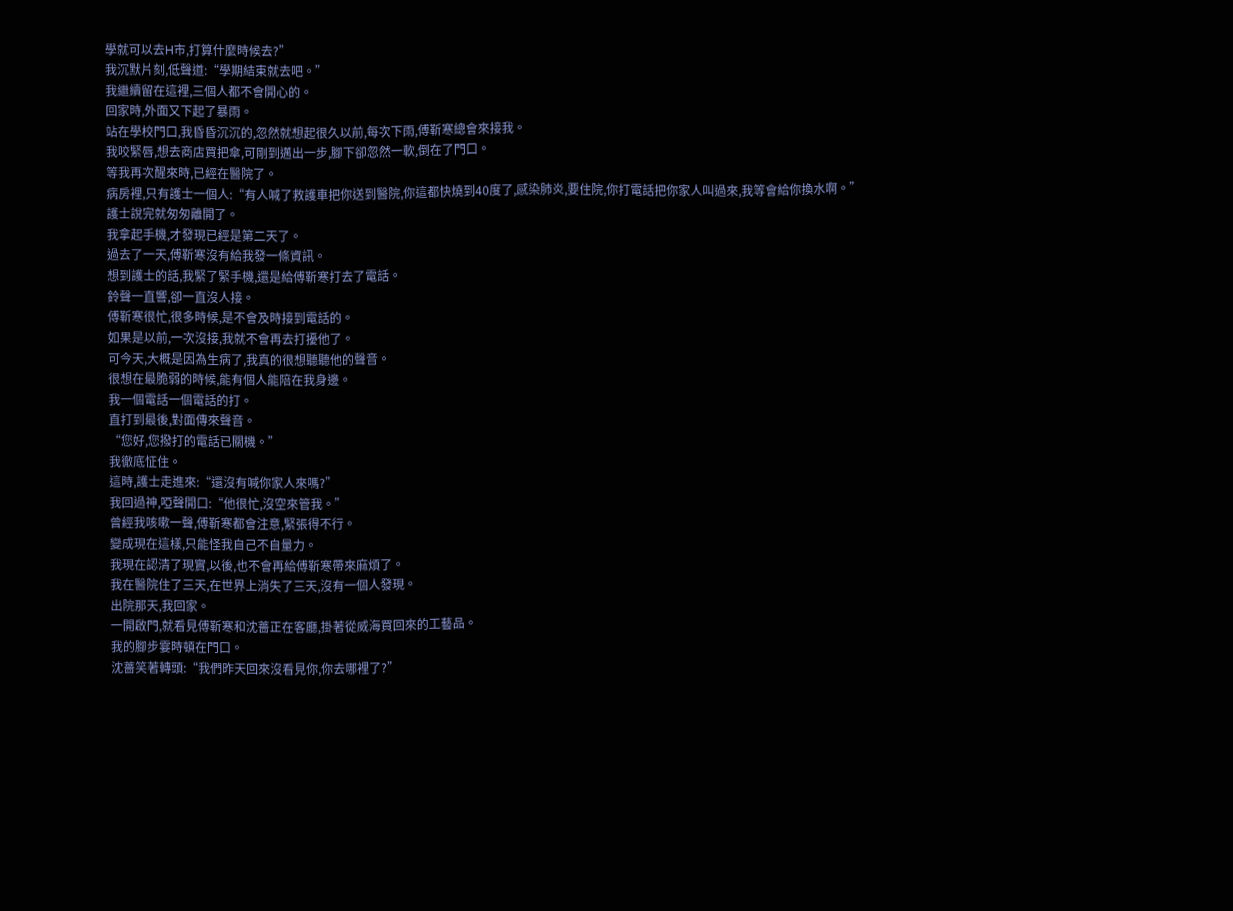學就可以去H市,打算什麼時候去?”
我沉默片刻,低聲道:“學期結束就去吧。”
我繼續留在這裡,三個人都不會開心的。
回家時,外面又下起了暴雨。
站在學校門口,我昏昏沉沉的,忽然就想起很久以前,每次下雨,傅靳寒總會來接我。
我咬緊唇,想去商店買把傘,可剛到邁出一步,腳下卻忽然一軟,倒在了門口。
等我再次醒來時,已經在醫院了。
病房裡,只有護士一個人:“有人喊了救護車把你送到醫院,你這都快燒到40度了,感染肺炎,要住院,你打電話把你家人叫過來,我等會給你換水啊。”
護士說完就匆匆離開了。
我拿起手機,才發現已經是第二天了。
過去了一天,傅靳寒沒有給我發一條資訊。
想到護士的話,我緊了緊手機,還是給傅靳寒打去了電話。
鈴聲一直響,卻一直沒人接。
傅靳寒很忙,很多時候,是不會及時接到電話的。
如果是以前,一次沒接,我就不會再去打擾他了。
可今天,大概是因為生病了,我真的很想聽聽他的聲音。
很想在最脆弱的時候,能有個人能陪在我身邊。
我一個電話一個電話的打。
直打到最後,對面傳來聲音。
“您好,您撥打的電話已關機。”
我徹底怔住。
這時,護士走進來:“還沒有喊你家人來嗎?”
我回過神,啞聲開口:“他很忙,沒空來管我。”
曾經我咳嗽一聲,傅靳寒都會注意,緊張得不行。
變成現在這樣,只能怪我自己不自量力。
我現在認清了現實,以後,也不會再給傅靳寒帶來麻煩了。
我在醫院住了三天,在世界上消失了三天,沒有一個人發現。
出院那天,我回家。
一開啟門,就看見傅靳寒和沈薔正在客廳,掛著從威海買回來的工藝品。
我的腳步霎時頓在門口。
沈薔笑著轉頭:“我們昨天回來沒看見你,你去哪裡了?”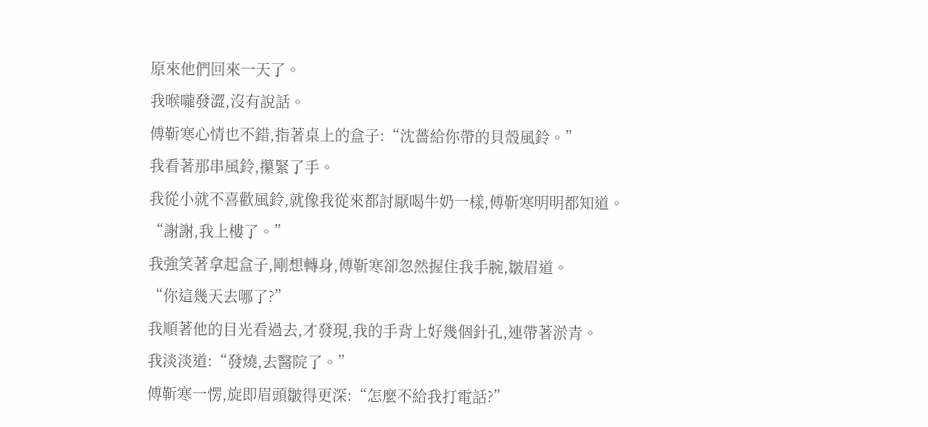原來他們回來一天了。
我喉嚨發澀,沒有說話。
傅靳寒心情也不錯,指著桌上的盒子:“沈薔給你帶的貝殼風鈴。”
我看著那串風鈴,攥緊了手。
我從小就不喜歡風鈴,就像我從來都討厭喝牛奶一樣,傅靳寒明明都知道。
“謝謝,我上樓了。”
我強笑著拿起盒子,剛想轉身,傅靳寒卻忽然握住我手腕,皺眉道。
“你這幾天去哪了?”
我順著他的目光看過去,才發現,我的手背上好幾個針孔,連帶著淤青。
我淡淡道:“發燒,去醫院了。”
傅靳寒一愣,旋即眉頭皺得更深:“怎麼不給我打電話?”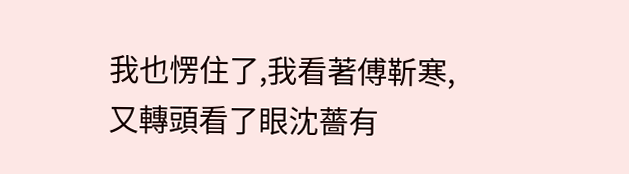我也愣住了,我看著傅靳寒,又轉頭看了眼沈薔有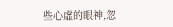些心虛的眼神,忽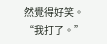然覺得好笑。
“我打了。”